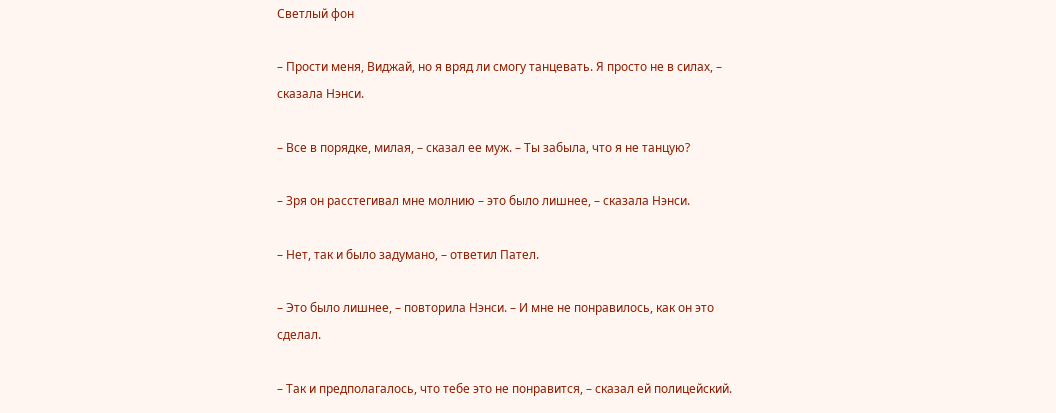Светлый фон

– Прости меня, Виджай, но я вряд ли смогу танцевать. Я просто не в силах, – сказала Нэнси.

– Все в порядке, милая, – сказал ее муж. – Ты забыла, что я не танцую?

– Зря он расстегивал мне молнию – это было лишнее, – сказала Нэнси.

– Нет, так и было задумано, – ответил Пател.

– Это было лишнее, – повторила Нэнси. – И мне не понравилось, как он это сделал.

– Так и предполагалось, что тебе это не понравится, – сказал ей полицейский.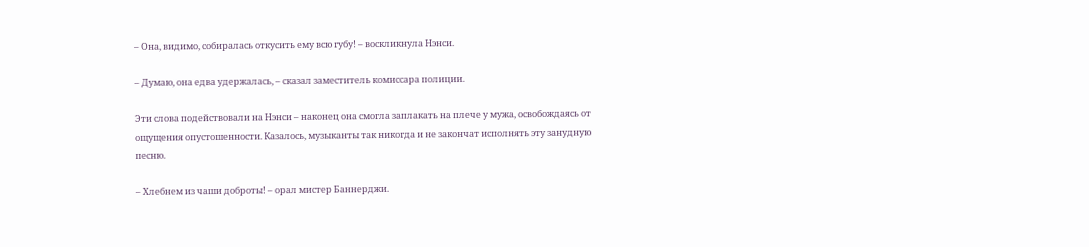– Она, видимо, собиралась откусить ему всю губу! – воскликнула Нэнси.

– Думаю, она едва удержалась, – сказал заместитель комиссара полиции.

Эти слова подействовали на Нэнси – наконец она смогла заплакать на плече у мужа, освобождаясь от ощущения опустошенности. Казалось, музыканты так никогда и не закончат исполнять эту занудную песню.

– Хлебнем из чаши доброты! – орал мистер Баннерджи.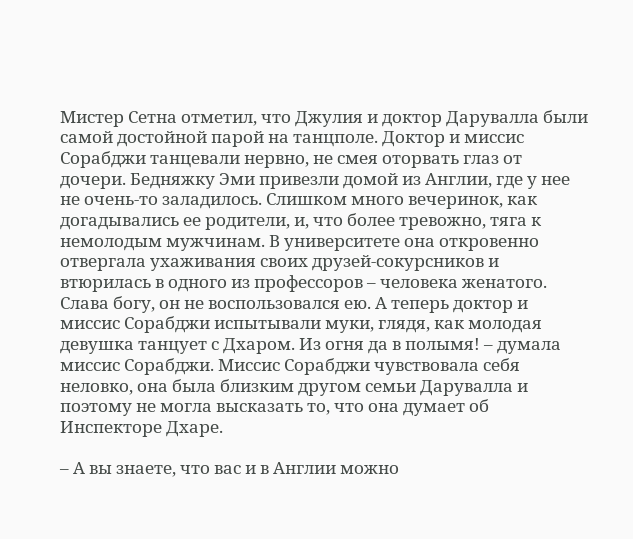Мистер Сетна отметил, что Джулия и доктор Дарувалла были самой достойной парой на танцполе. Доктор и миссис Сорабджи танцевали нервно, не смея оторвать глаз от дочери. Бедняжку Эми привезли домой из Англии, где у нее не очень-то заладилось. Слишком много вечеринок, как догадывались ее родители, и, что более тревожно, тяга к немолодым мужчинам. В университете она откровенно отвергала ухаживания своих друзей-сокурсников и втюрилась в одного из профессоров – человека женатого. Слава богу, он не воспользовался ею. А теперь доктор и миссис Сорабджи испытывали муки, глядя, как молодая девушка танцует с Дхаром. Из огня да в полымя! – думала миссис Сорабджи. Миссис Сорабджи чувствовала себя неловко, она была близким другом семьи Дарувалла и поэтому не могла высказать то, что она думает об Инспекторе Дхаре.

– А вы знаете, что вас и в Англии можно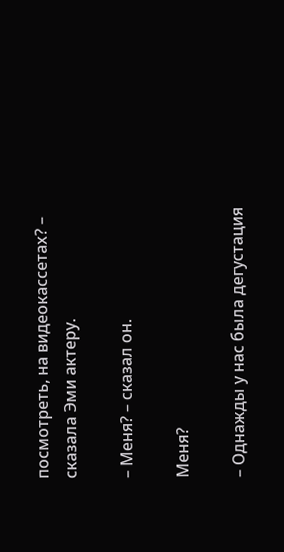посмотреть, на видеокассетах? – сказала Эми актеру.

– Меня? – сказал он.

Меня?

– Однажды у нас была дегустация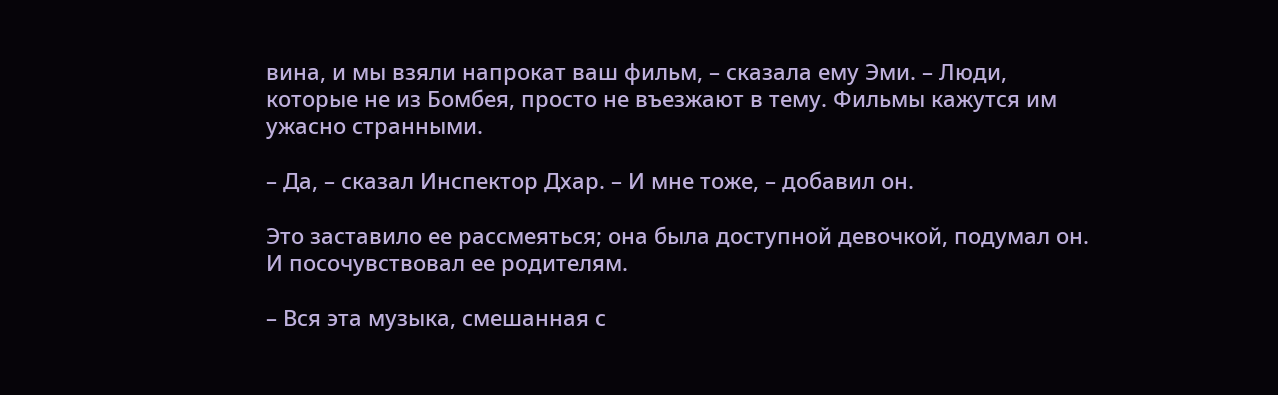вина, и мы взяли напрокат ваш фильм, – сказала ему Эми. – Люди, которые не из Бомбея, просто не въезжают в тему. Фильмы кажутся им ужасно странными.

– Да, – сказал Инспектор Дхар. – И мне тоже, – добавил он.

Это заставило ее рассмеяться; она была доступной девочкой, подумал он. И посочувствовал ее родителям.

– Вся эта музыка, смешанная с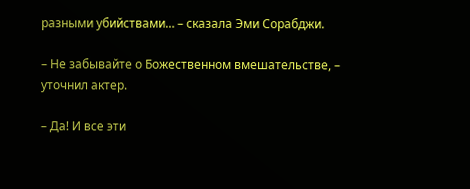разными убийствами… – сказала Эми Сорабджи.

– Не забывайте о Божественном вмешательстве, – уточнил актер.

– Да! И все эти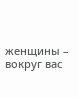женщины – вокруг вас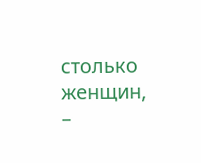столько женщин, –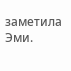заметила Эми.